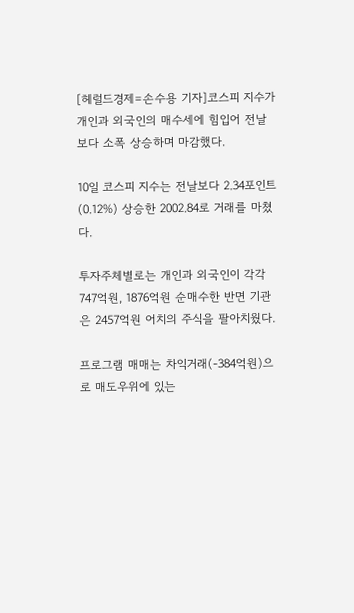[헤럴드경제=손수용 기자]코스피 지수가 개인과 외국인의 매수세에 힘입어 전날보다 소폭 상승하며 마감했다.

10일 코스피 지수는 전날보다 2.34포인트(0.12%) 상승한 2002.84로 거래를 마쳤다.

투자주체별로는 개인과 외국인이 각각 747억원, 1876억원 순매수한 반면 기관은 2457억원 어치의 주식을 팔아치웠다.

프로그램 매매는 차익거래(-384억원)으로 매도우위에 있는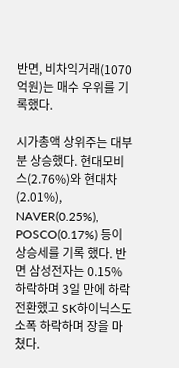반면, 비차익거래(1070억원)는 매수 우위를 기록했다.

시가총액 상위주는 대부분 상승했다. 현대모비스(2.76%)와 현대차(2.01%), NAVER(0.25%), POSCO(0.17%) 등이 상승세를 기록 했다. 반면 삼성전자는 0.15% 하락하며 3일 만에 하락 전환했고 SK하이닉스도 소폭 하락하며 장을 마쳤다.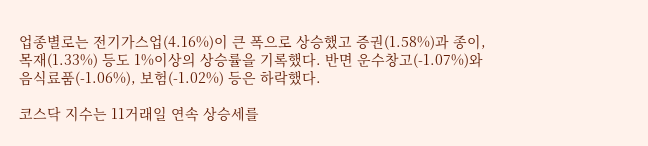업종별로는 전기가스업(4.16%)이 큰 폭으로 상승했고 증권(1.58%)과 종이, 목재(1.33%) 등도 1%이상의 상승률을 기록했다. 반면 운수창고(-1.07%)와 음식료품(-1.06%), 보험(-1.02%) 등은 하락했다.

코스닥 지수는 11거래일 연속 상승세를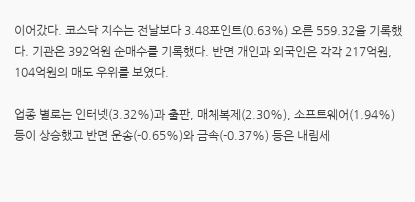이어갔다. 코스닥 지수는 전날보다 3.48포인트(0.63%) 오른 559.32을 기록했다. 기관은 392억원 순매수를 기록했다. 반면 개인과 외국인은 각각 217억원, 104억원의 매도 우위를 보였다.

업종 별로는 인터넷(3.32%)과 출판, 매체복제(2.30%), 소프트웨어(1.94%) 등이 상승했고 반면 운송(-0.65%)와 금속(-0.37%) 등은 내림세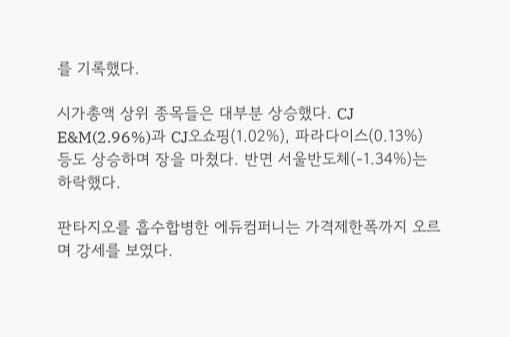를 기록했다.

시가총액 상위 종목들은 대부분 상승했다. CJ E&M(2.96%)과 CJ오쇼핑(1.02%), 파라다이스(0.13%) 등도 상승하며 장을 마쳤다. 반면 서울반도체(-1.34%)는 하락했다.

판타지오를 흡수합병한 에듀컴퍼니는 가격제한폭까지 오르며 강세를 보였다.